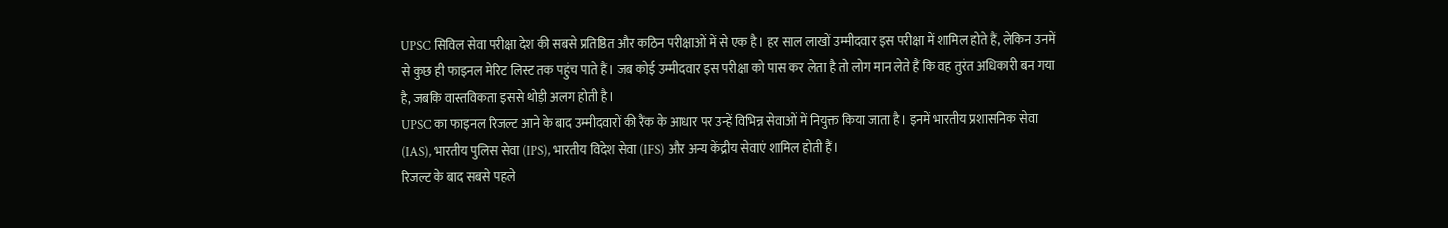UPSC सिविल सेवा परीक्षा देश की सबसे प्रतिष्ठित और कठिन परीक्षाओं में से एक है। हर साल लाखों उम्मीदवार इस परीक्षा में शामिल होते हैं, लेकिन उनमें से कुछ ही फाइनल मेरिट लिस्ट तक पहुंच पाते हैं। जब कोई उम्मीदवार इस परीक्षा को पास कर लेता है तो लोग मान लेते हैं कि वह तुरंत अधिकारी बन गया है, जबकि वास्तविकता इससे थोड़ी अलग होती है।
UPSC का फाइनल रिजल्ट आने के बाद उम्मीदवारों की रैंक के आधार पर उन्हें विभिन्न सेवाओं में नियुक्त किया जाता है। इनमें भारतीय प्रशासनिक सेवा (IAS), भारतीय पुलिस सेवा (IPS), भारतीय विदेश सेवा (IFS) और अन्य केंद्रीय सेवाएं शामिल होती हैं।
रिजल्ट के बाद सबसे पहले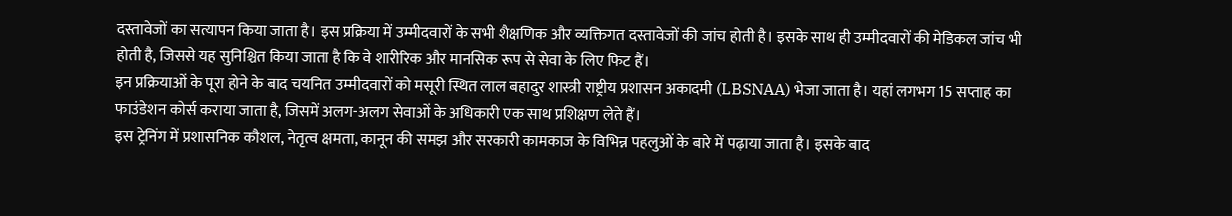दस्तावेजों का सत्यापन किया जाता है। इस प्रक्रिया में उम्मीदवारों के सभी शैक्षणिक और व्यक्तिगत दस्तावेजों की जांच होती है। इसके साथ ही उम्मीदवारों की मेडिकल जांच भी होती है, जिससे यह सुनिश्चित किया जाता है कि वे शारीरिक और मानसिक रूप से सेवा के लिए फिट हैं।
इन प्रक्रियाओं के पूरा होने के बाद चयनित उम्मीदवारों को मसूरी स्थित लाल बहादुर शास्त्री राष्ट्रीय प्रशासन अकादमी (LBSNAA) भेजा जाता है। यहां लगभग 15 सप्ताह का फाउंडेशन कोर्स कराया जाता है, जिसमें अलग-अलग सेवाओं के अधिकारी एक साथ प्रशिक्षण लेते हैं।
इस ट्रेनिंग में प्रशासनिक कौशल, नेतृत्व क्षमता, कानून की समझ और सरकारी कामकाज के विभिन्न पहलुओं के बारे में पढ़ाया जाता है। इसके बाद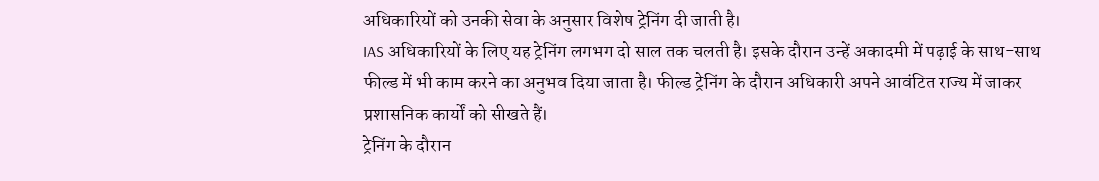अधिकारियों को उनकी सेवा के अनुसार विशेष ट्रेनिंग दी जाती है।
IAS अधिकारियों के लिए यह ट्रेनिंग लगभग दो साल तक चलती है। इसके दौरान उन्हें अकादमी में पढ़ाई के साथ-साथ फील्ड में भी काम करने का अनुभव दिया जाता है। फील्ड ट्रेनिंग के दौरान अधिकारी अपने आवंटित राज्य में जाकर प्रशासनिक कार्यों को सीखते हैं।
ट्रेनिंग के दौरान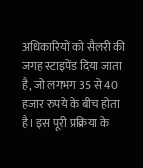अधिकारियों को सैलरी की जगह स्टाइपेंड दिया जाता है, जो लगभग 35 से 40 हजार रुपये के बीच होता है। इस पूरी प्रक्रिया के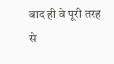बाद ही वे पूरी तरह से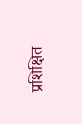प्रशिक्षित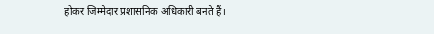होकर जिम्मेदार प्रशासनिक अधिकारी बनते हैं।